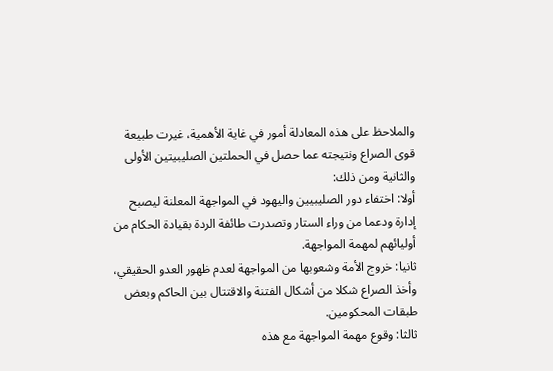والملاحظ على هذه المعادلة أمور في غاية الأهمية، غيرت طبيعة قوى الصراع ونتيجته عما حصل في الحملتين الصليبيتين الأولى والثانية ومن ذلك:
أولا: اختفاء دور الصليبيين واليهود في المواجهة المعلنة ليصبح إدارة ودعما من وراء الستار وتصدرت طائفة الردة بقيادة الحكام من أوليائهم لمهمة المواجهة.
ثانيا: خروج الأمة وشعوبها من المواجهة لعدم ظهور العدو الحقيقي، وأخذ الصراع شكلا من أشكال الفتنة والاقتتال بين الحاكم وبعض طبقات المحكومين.
ثالثا: وقوع مهمة المواجهة مع هذه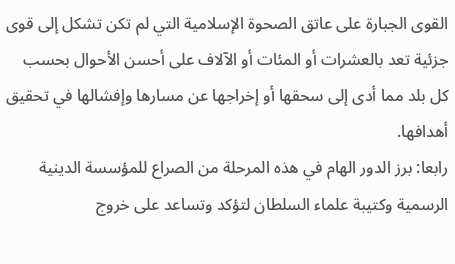القوى الجبارة على عاتق الصحوة الإسلامية التي لم تكن تشكل إلى قوى جزئية تعد بالعشرات أو المئات أو الآلاف على أحسن الأحوال بحسب كل بلد مما أدى إلى سحقها أو إخراجها عن مسارها وإفشالها في تحقيق أهدافها.
رابعا: برز الدور الهام في هذه المرحلة من الصراع للمؤسسة الدينية الرسمية وكتيبة علماء السلطان لتؤكد وتساعد على خروج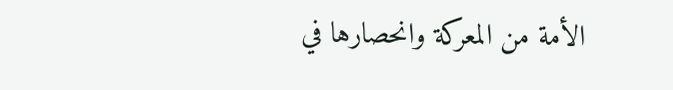الأمة من المعركة وانحصارها في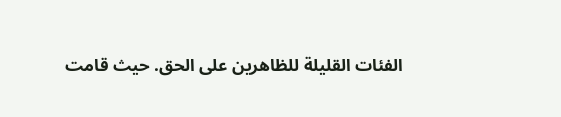الفئات القليلة للظاهرين على الحق. حيث قامت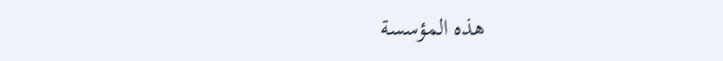هذه المؤسسة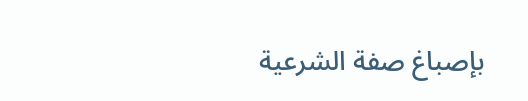بإصباغ صفة الشرعية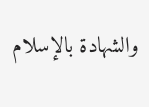والشهادة بالإسلام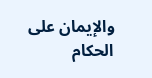والإيمان على الحكام